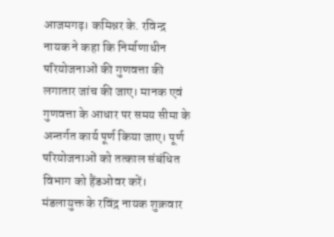आजमगढ़। कमिश्नर के. रविन्द्र नायक ने कहा कि निर्माणाधीन परियोजनाओं की गुणवत्ता की लगातार जांच की जाए। मानक एवं गुणवत्ता के आधार पर समय सीमा के अन्तर्गत कार्य पूर्ण किया जाए। पूर्ण परियोजनाओं को तत्काल संबंधित विभाग को हैंडओवर करें।
मंडलायुक्त के रविंद्र नायक शुक्रवार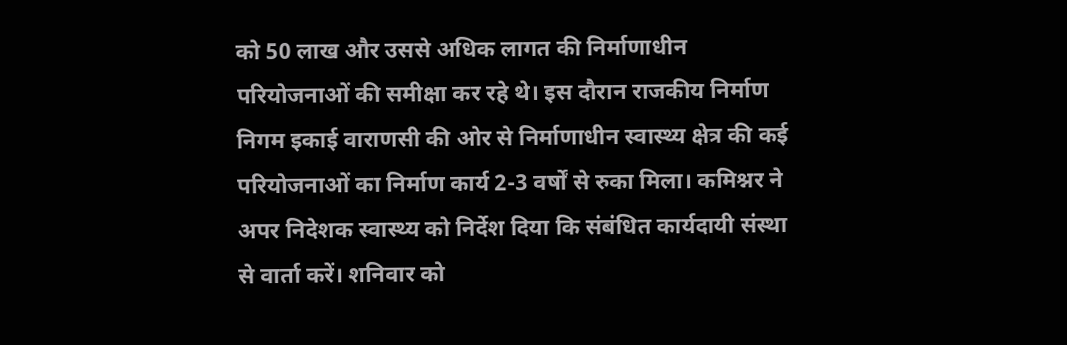को 50 लाख और उससे अधिक लागत की निर्माणाधीन परियोजनाओं की समीक्षा कर रहे थे। इस दौरान राजकीय निर्माण निगम इकाई वाराणसी की ओर से निर्माणाधीन स्वास्थ्य क्षेत्र की कई परियोजनाओं का निर्माण कार्य 2-3 वर्षों से रुका मिला। कमिश्नर ने अपर निदेशक स्वास्थ्य को निर्देश दिया कि संबंधित कार्यदायी संस्था से वार्ता करें। शनिवार को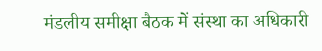मंडलीय समीक्षा बैठक में संस्था का अधिकारी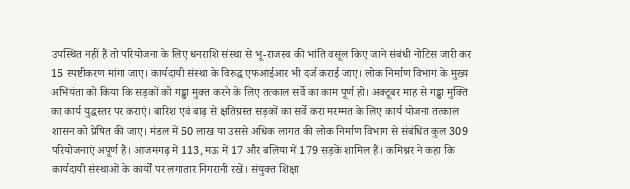उपस्थित नहीं हैं तो परियोजना के लिए धनराशि संस्था से भू-राजस्व की भांति वसूल किए जाने संबंधी नोटिस जारी कर 15 स्पष्टीकरण मांगा जाए। कार्यदायी संस्था के विरुद्ध एफआईआर भी दर्ज कराई जाए। लोक निर्माण विभाग के मुख्य अभियंता को किया कि सड़कों को गड्ढा मुक्त करने के लिए तत्काल सर्वे का काम पूर्ण हो। अक्टूबर माह से गड्ढा मुक्ति का कार्य युद्धस्तर पर कराएं। बारिश एवं बाढ़ से क्षतिग्रस्त सड़कों का सर्वे करा मरम्मत के लिए कार्य योजना तत्काल शासन को प्रेषित की जाए। मंडल में 50 लाख या उससे अधिक लागत की लोक निर्माण विभाग से संबंधित कुल 309 परियोजनाएं अपूर्ण हैं। आजमगढ़ में 113, मऊ में 17 और बलिया में 179 सड़कें शामिल हैं। कमिश्नर ने कहा कि कार्यदायी संस्थाओं के कार्यों पर लगातार निगरानी रखें। संयुक्त शिक्षा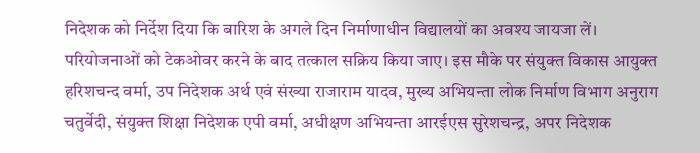निदेशक को निर्देश दिया कि बारिश के अगले दिन निर्माणाधीन विद्यालयों का अवश्य जायजा लें। परियोजनाओं को टेकओवर करने के बाद तत्काल सक्रिय किया जाए। इस मौके पर संयुक्त विकास आयुक्त हरिशचन्द वर्मा, उप निदेशक अर्थ एवं संख्या राजाराम यादव, मुख्य अभियन्ता लोक निर्माण विभाग अनुराग चतुर्वेदी, संयुक्त शिक्षा निदेशक एपी वर्मा, अधीक्षण अभियन्ता आरईएस सुरेशचन्द्र, अपर निदेशक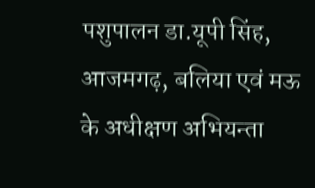पशुपालन डा.यूपी सिंह, आजमगढ़, बलिया एवं मऊ के अधीक्षण अभियन्ता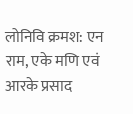लोनिवि क्रमश: एन राम, एके मणि एवं आरके प्रसाद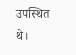उपस्थित थे।